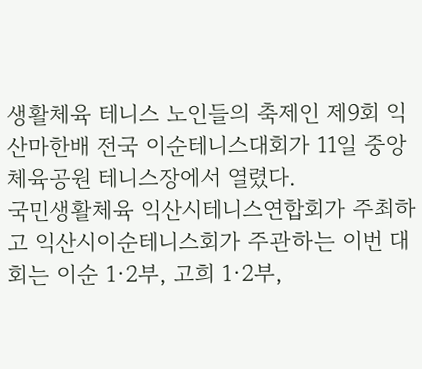생활체육 테니스 노인들의 축제인 제9회 익산마한배 전국 이순테니스대회가 11일 중앙체육공원 테니스장에서 열렸다.
국민생활체육 익산시테니스연합회가 주최하고 익산시이순테니스회가 주관하는 이번 대회는 이순 1·2부, 고희 1·2부,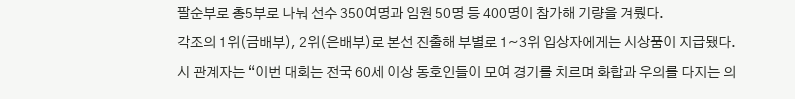팔순부로 총5부로 나눠 선수 350여명과 임원 50명 등 400명이 참가해 기량을 겨뤘다.
각조의 1위(금배부), 2위(은배부)로 본선 진출해 부별로 1~3위 입상자에게는 시상품이 지급됐다.
시 관계자는 “이번 대회는 전국 60세 이상 동호인들이 모여 경기를 치르며 화합과 우의를 다지는 의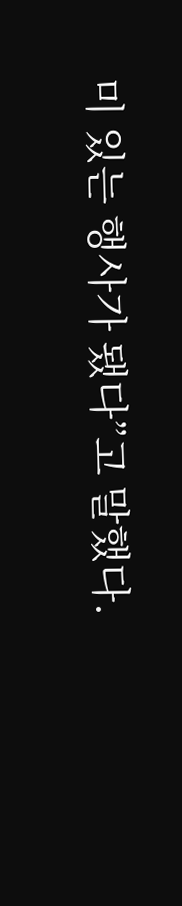미 있는 행사가 됐다”고 말했다.